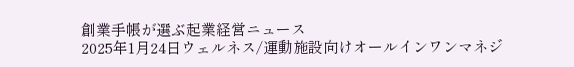創業手帳が選ぶ起業経営ニュース
2025年1月24日ウェルネス/運動施設向けオールインワンマネジ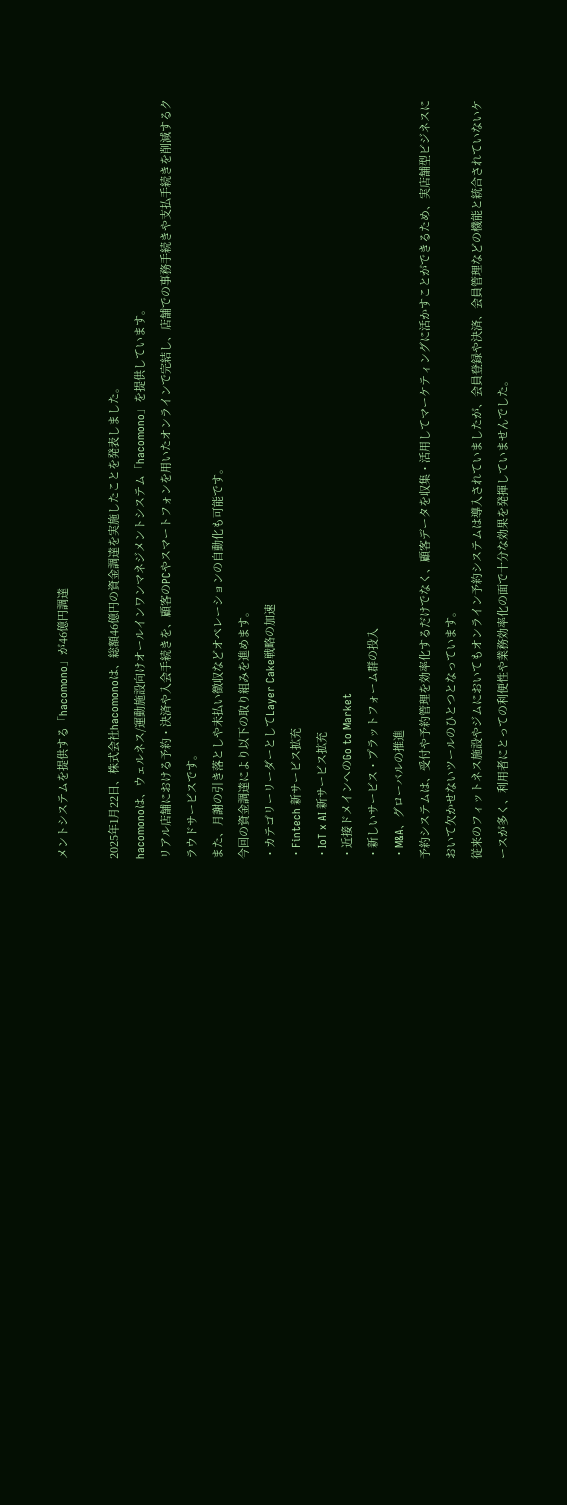メントシステムを提供する「hacomono」が46億円調達

2025年1月22日、株式会社hacomonoは、総額46億円の資金調達を実施したことを発表しました。
hacomonoは、ウェルネス/運動施設向けオールインワンマネジメントシステム「hacomono」を提供しています。
リアル店舗における予約・決済や入会手続きを、顧客のPCやスマートフォンを用いたオンラインで完結し、店舗での事務手続きや支払手続きを削減するクラウドサービスです。
また、月謝の引き落としや未払い徴収などオペレーションの自動化も可能です。
今回の資金調達により以下の取り組みを進めます。
・カテゴリーリーダーとしてLayer Cake戦略の加速
・Fintech 新サービス拡充
・IoT x AI 新サービス拡充
・近接ドメインへのGo to Market
・新しいサービス・プラットフォーム群の投入
・M&A、グローバルの推進
予約システムは、受付や予約管理を効率化するだけでなく、顧客データを収集・活用してマーケティングに活かすことができるため、実店舗型ビジネスにおいて欠かせないツールのひとつとなっています。
従来のフィットネス施設やジムにおいてもオンライン予約システムは導入されていましたが、会員登録や決済、会員管理などの機能と統合されていないケースが多く、利用者にとっての利便性や業務効率化の面で十分な効果を発揮していませんでした。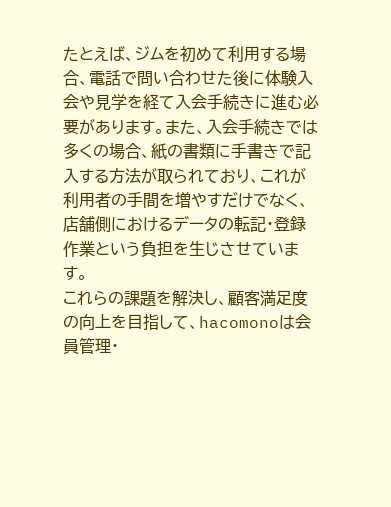たとえば、ジムを初めて利用する場合、電話で問い合わせた後に体験入会や見学を経て入会手続きに進む必要があります。また、入会手続きでは多くの場合、紙の書類に手書きで記入する方法が取られており、これが利用者の手間を増やすだけでなく、店舗側におけるデータの転記・登録作業という負担を生じさせています。
これらの課題を解決し、顧客満足度の向上を目指して、hacomonoは会員管理・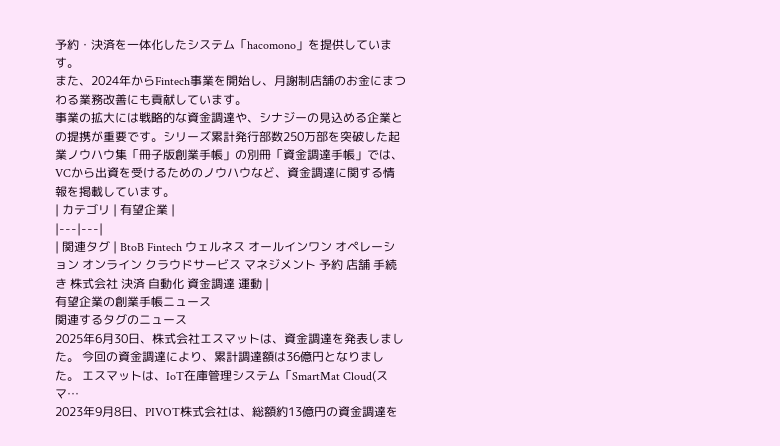予約・決済を一体化したシステム「hacomono」を提供しています。
また、2024年からFintech事業を開始し、月謝制店舗のお金にまつわる業務改善にも貢献しています。
事業の拡大には戦略的な資金調達や、シナジーの見込める企業との提携が重要です。シリーズ累計発行部数250万部を突破した起業ノウハウ集「冊子版創業手帳」の別冊「資金調達手帳」では、VCから出資を受けるためのノウハウなど、資金調達に関する情報を掲載しています。
| カテゴリ | 有望企業 |
|---|---|
| 関連タグ | BtoB Fintech ウェルネス オールインワン オペレーション オンライン クラウドサービス マネジメント 予約 店舗 手続き 株式会社 決済 自動化 資金調達 運動 |
有望企業の創業手帳ニュース
関連するタグのニュース
2025年6月30日、株式会社エスマットは、資金調達を発表しました。 今回の資金調達により、累計調達額は36億円となりました。 エスマットは、IoT在庫管理システム「SmartMat Cloud(スマ…
2023年9月8日、PIVOT株式会社は、総額約13億円の資金調達を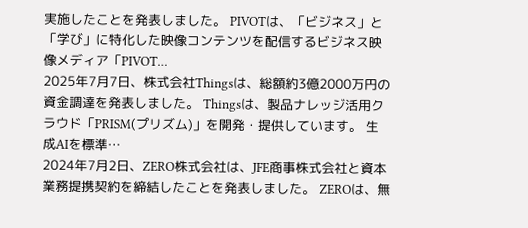実施したことを発表しました。 PIVOTは、「ビジネス」と「学び」に特化した映像コンテンツを配信するビジネス映像メディア「PIVOT…
2025年7月7日、株式会社Thingsは、総額約3億2000万円の資金調達を発表しました。 Thingsは、製品ナレッジ活用クラウド「PRISM(プリズム)」を開発・提供しています。 生成AIを標準…
2024年7月2日、ZERO株式会社は、JFE商事株式会社と資本業務提携契約を締結したことを発表しました。 ZEROは、無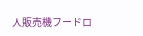人販売機フードロ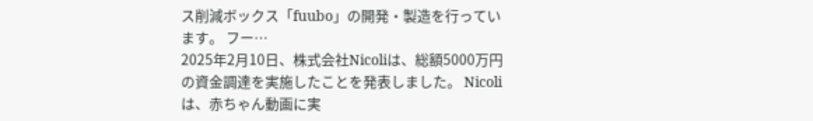ス削減ボックス「fuubo」の開発・製造を行っています。 フー…
2025年2月10日、株式会社Nicoliは、総額5000万円の資金調達を実施したことを発表しました。 Nicoliは、赤ちゃん動画に実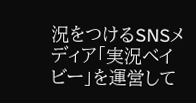況をつけるSNSメディア「実況ベイビー」を運営して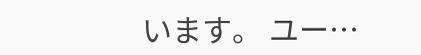います。 ユー…